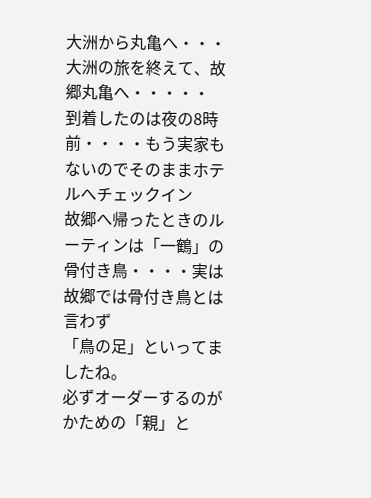大洲から丸亀へ・・・
大洲の旅を終えて、故郷丸亀へ・・・・・
到着したのは夜の8時前・・・・もう実家もないのでそのままホテルへチェックイン
故郷へ帰ったときのルーティンは「一鶴」の骨付き鳥・・・・実は故郷では骨付き鳥とは言わず
「鳥の足」といってましたね。
必ずオーダーするのがかための「親」と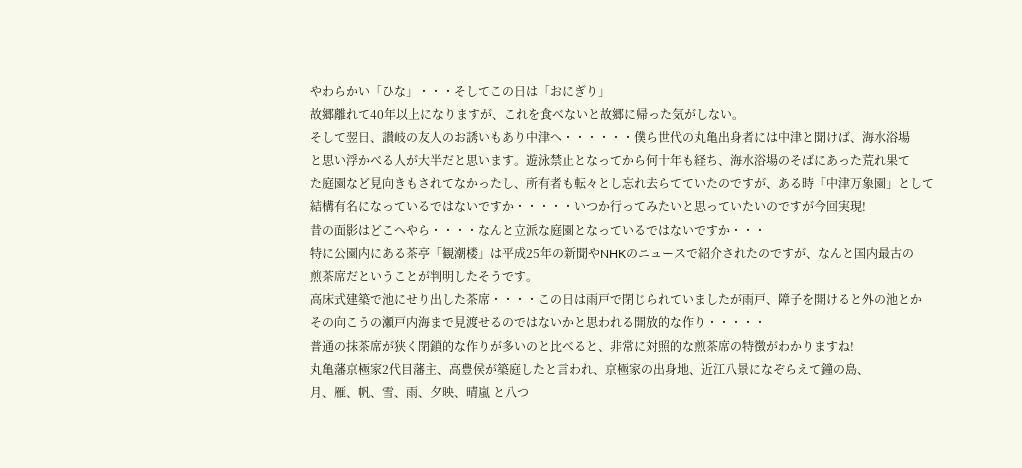やわらかい「ひな」・・・そしてこの日は「おにぎり」
故郷離れて40年以上になりますが、これを食べないと故郷に帰った気がしない。
そして翌日、讃岐の友人のお誘いもあり中津へ・・・・・・僕ら世代の丸亀出身者には中津と聞けば、海水浴場
と思い浮かべる人が大半だと思います。遊泳禁止となってから何十年も経ち、海水浴場のそばにあった荒れ果て
た庭園など見向きもされてなかったし、所有者も転々とし忘れ去らてていたのですが、ある時「中津万象園」として
結構有名になっているではないですか・・・・・いつか行ってみたいと思っていたいのですが今回実現!
昔の面影はどこへやら・・・・なんと立派な庭園となっているではないですか・・・
特に公園内にある茶亭「観潮楼」は平成25年の新聞やNHKのニュースで紹介されたのですが、なんと国内最古の
煎茶席だということが判明したそうです。
高床式建築で池にせり出した茶席・・・・この日は雨戸で閉じられていましたが雨戸、障子を開けると外の池とか
その向こうの瀬戸内海まで見渡せるのではないかと思われる開放的な作り・・・・・
普通の抹茶席が狭く閉鎖的な作りが多いのと比べると、非常に対照的な煎茶席の特徴がわかりますね!
丸亀藩京極家2代目藩主、高豊侯が築庭したと言われ、京極家の出身地、近江八景になぞらえて鐘の島、
月、雁、帆、雪、雨、夕映、晴嵐 と八つ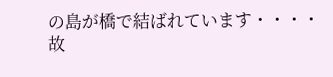の島が橋で結ばれています・・・・
故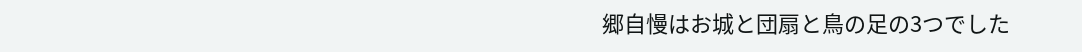郷自慢はお城と団扇と鳥の足の3つでした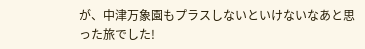が、中津万象園もプラスしないといけないなあと思った旅でした!